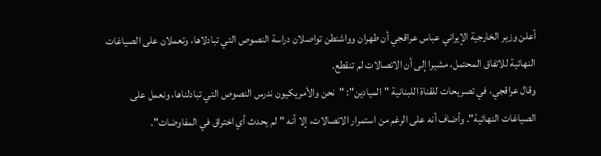أعلن وزير الخارجية الإيراني عباس عراقجي أن طهران وواشنطن تواصلان دراسة النصوص التي تبادلاها، وتعملان على الصياغات النهائية للاتفاق المحتمل، مشيرا إلى أن الاتصالات لم تنقطع.
وقال عراقجي، في تصريحات للقناة اللبنانية "الميادين": "نحن والأمريكيون ندرس النصوص التي تبادلناها، ونعمل على الصياغات النهائية". وأضاف أنه على الرغم من استمرار الاتصالات، إلا أنه "لم يحدث أي اختراق في المفاوضات".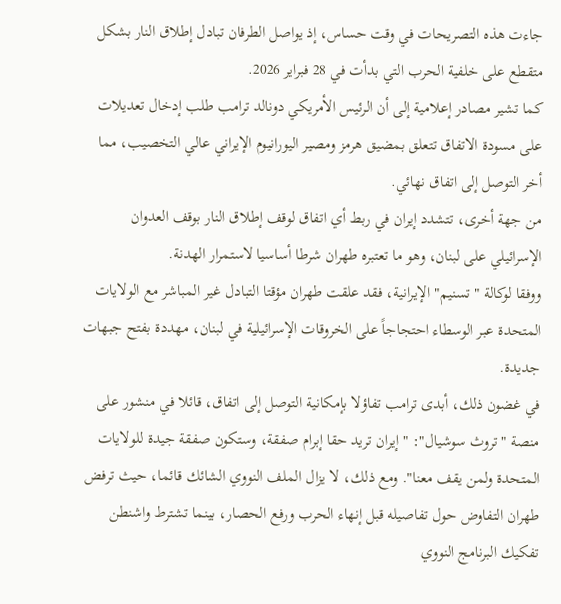جاءت هذه التصريحات في وقت حساس، إذ يواصل الطرفان تبادل إطلاق النار بشكل متقطع على خلفية الحرب التي بدأت في 28 فبراير 2026.
كما تشير مصادر إعلامية إلى أن الرئيس الأمريكي دونالد ترامب طلب إدخال تعديلات على مسودة الاتفاق تتعلق بمضيق هرمز ومصير اليورانيوم الإيراني عالي التخصيب، مما أخر التوصل إلى اتفاق نهائي.
من جهة أخرى، تتشدد إيران في ربط أي اتفاق لوقف إطلاق النار بوقف العدوان الإسرائيلي على لبنان، وهو ما تعتبره طهران شرطا أساسيا لاستمرار الهدنة.
ووفقا لوكالة "تسنيم" الإيرانية، فقد علقت طهران مؤقتا التبادل غير المباشر مع الولايات المتحدة عبر الوسطاء احتجاجاً على الخروقات الإسرائيلية في لبنان، مهددة بفتح جبهات جديدة.
في غضون ذلك، أبدى ترامب تفاؤلا بإمكانية التوصل إلى اتفاق، قائلا في منشور على منصة "تروث سوشيال": "إيران تريد حقا إبرام صفقة، وستكون صفقة جيدة للولايات المتحدة ولمن يقف معنا". ومع ذلك، لا يزال الملف النووي الشائك قائما، حيث ترفض طهران التفاوض حول تفاصيله قبل إنهاء الحرب ورفع الحصار، بينما تشترط واشنطن تفكيك البرنامج النووي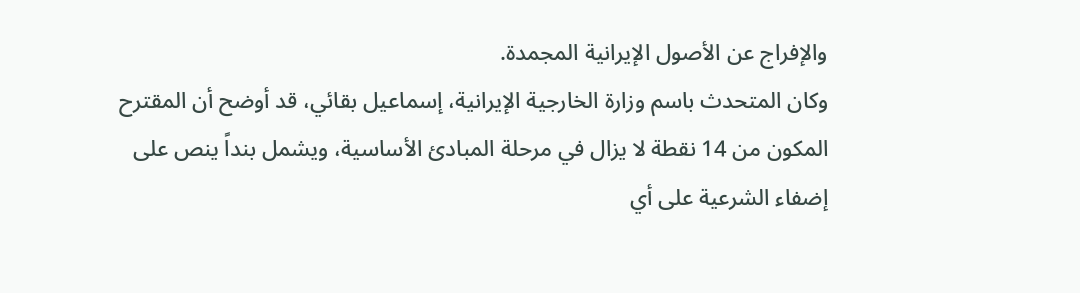والإفراج عن الأصول الإيرانية المجمدة.
وكان المتحدث باسم وزارة الخارجية الإيرانية، إسماعيل بقائي، قد أوضح أن المقترح المكون من 14 نقطة لا يزال في مرحلة المبادئ الأساسية، ويشمل بنداً ينص على إضفاء الشرعية على أي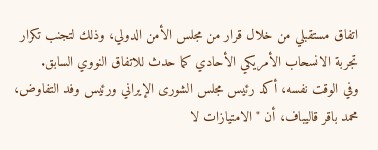اتفاق مستقبلي من خلال قرار من مجلس الأمن الدولي، وذلك لتجنب تكرار تجربة الانسحاب الأمريكي الأحادي كما حدث للاتفاق النووي السابق.
وفي الوقت نفسه، أكد رئيس مجلس الشورى الإيراني ورئيس وفد التفاوض، محمد باقر قاليباف، أن "الامتيازات لا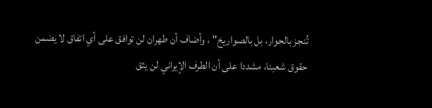تُنجز بالحوار، بل بالصواريخ" ، وأضاف أن طهران لن توافق على أي اتفاق لا يضمن حقوق شعبنا، مشددا على أن الطرف الإيراني لن يثق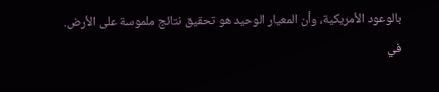بالوعود الأمريكية، وأن المعيار الوحيد هو تحقيق نتائج ملموسة على الأرض.
في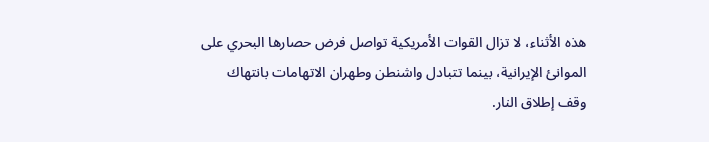هذه الأثناء، لا تزال القوات الأمريكية تواصل فرض حصارها البحري على الموانئ الإيرانية، بينما تتبادل واشنطن وطهران الاتهامات بانتهاك وقف إطلاق النار.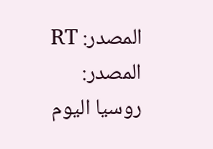المصدر: RT
المصدر:
روسيا اليوم